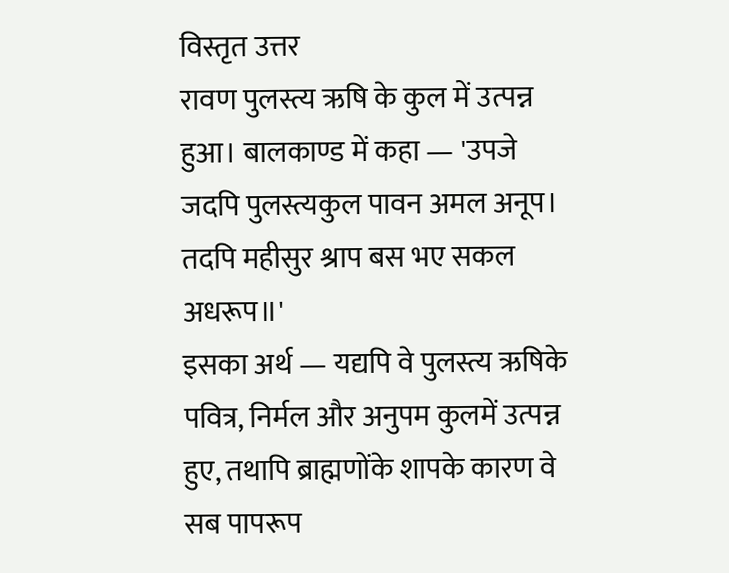विस्तृत उत्तर
रावण पुलस्त्य ऋषि के कुल में उत्पन्न हुआ। बालकाण्ड में कहा — 'उपजे जदपि पुलस्त्यकुल पावन अमल अनूप। तदपि महीसुर श्राप बस भए सकल अधरूप॥'
इसका अर्थ — यद्यपि वे पुलस्त्य ऋषिके पवित्र, निर्मल और अनुपम कुलमें उत्पन्न हुए, तथापि ब्राह्मणोंके शापके कारण वे सब पापरूप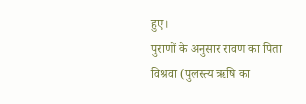हुए।
पुराणों के अनुसार रावण का पिता विश्रवा (पुलस्त्य ऋषि का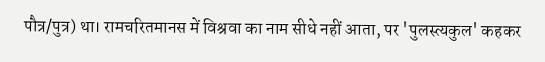पौत्र/पुत्र) था। रामचरितमानस में विश्रवा का नाम सीधे नहीं आता, पर 'पुलस्त्यकुल' कहकर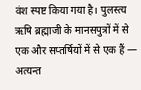वंश स्पष्ट किया गया है। पुलस्त्य ऋषि ब्रह्माजी के मानसपुत्रों में से एक और सप्तर्षियों में से एक हैं — अत्यन्त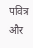पवित्र और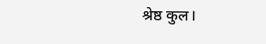श्रेष्ठ कुल।